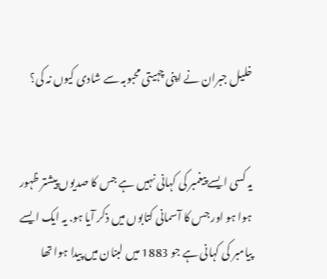خلیل جبران نے اپنی چہیتی محبوبہ سے شادی کیوں نہ کی؟


یہ کسی ایسے پیغمبر کی کہانی نہیں ہے جس کا صدیوں پیشتر ظہور ہوا ہو اور جس کا آسمانی کتابوں میں ذکر آیا ہو. یہ ایک ایسے پیامبر کی کہانی ہے جو 1883 میں لبنان میں پیدا ہوا تھا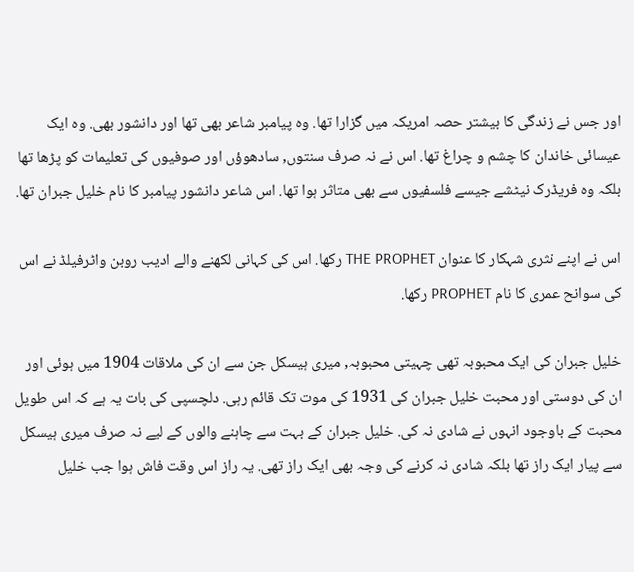اور جس نے زندگی کا بیشتر حصہ امریکہ میں گزارا تھا. وہ پیامبر شاعر بھی تھا اور دانشور بھی. وہ ایک عیسائی خاندان کا چشم و چراغ تھا. اس نے نہ صرف سنتوں, سادھوؤں اور صوفیوں کی تعلیمات کو پڑھا تھا بلکہ وہ فریڈرک نیٹشے جیسے فلسفیوں سے بھی متاثر ہوا تھا. اس شاعر دانشور پیامبر کا نام خلیل جبران تھا.

اس نے اپنے نثری شہکار کا عنوان THE PROPHET رکھا. اس کی کہانی لکھنے والے ادیب روبن واٹرفیلڈ نے اس کی سوانح عمری کا نام PROPHET رکھا.

خلیل جبران کی ایک محبوبہ تھی چہیتی محبوبہ, میری ہیسکل جن سے ان کی ملاقات 1904 میں ہوئی اور ان کی دوستی اور محبت خلیل جبران کی 1931 کی موت تک قائم رہی. دلچسپی کی بات یہ ہے کہ اس طویل محبت کے باوجود انہوں نے شادی نہ کی. خلیل جبران کے بہت سے چاہنے والوں کے لیے نہ صرف میری ہیسکل سے پیار ایک راز تھا بلکہ شادی نہ کرنے کی وجہ بھی ایک راز تھی. یہ راز اس وقت فاش ہوا جب خلیل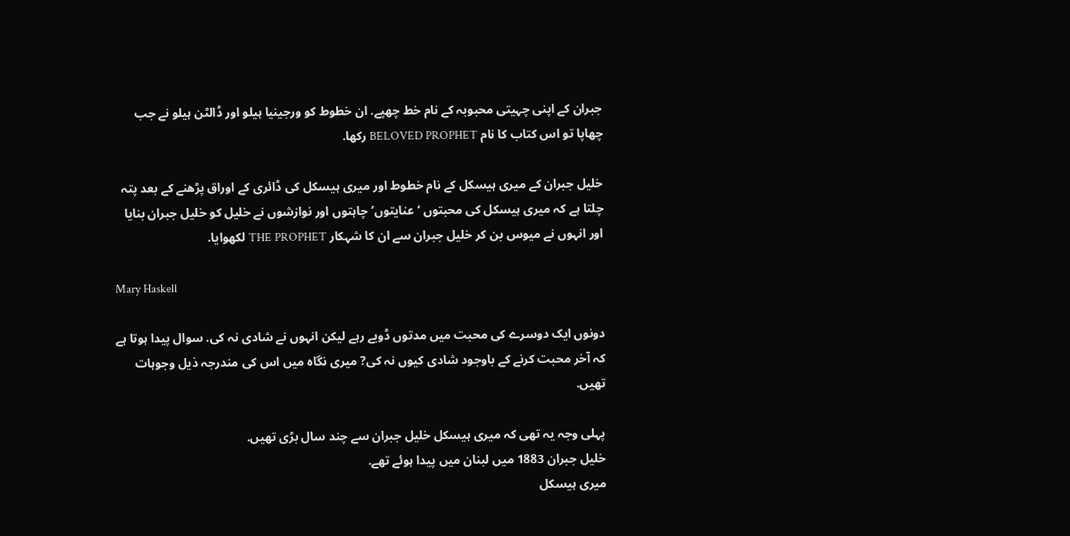جبران کے اپنی چہیتی محبوبہ کے نام خط چھپے. ان خطوط کو ورجینیا ہیلو اور ڈالٹن ہیلو نے جب چھاپا تو اس کتاب کا نام BELOVED PROPHET رکھا.

خلیل جبران کے میری ہیسکل کے نام خطوط اور میری ہیسکل کی ڈائری کے اوراق پڑھنے کے بعد پتہ چلتا ہے کہ میری ہیسکل کی محبتوں ‘عنایتوں’چاہتوں اور نوازشوں نے خلیل کو خلیل جبران بنایا اور انہوں نے میوس بن کر خلیل جبران سے ان کا شہکار THE PROPHET لکھوایا.

Mary Haskell

دونوں ایک دوسرے کی محبت میں مدتوں ڈوبے رہے لیکن انہوں نے شادی نہ کی. سوال پیدا ہوتا ہے کہ آخر محبت کرنے کے باوجود شادی کیوں نہ کی? میری نگاہ میں اس کی مندرجہ ذیل وجوہات تھیں.

پہلی وجہ یہ تھی کہ میری ہیسکل خلیل جبران سے چند سال بڑی تھیں.
خلیل جبران 1883 میں لبنان میں پیدا ہوئے تھے.
میری ہیسکل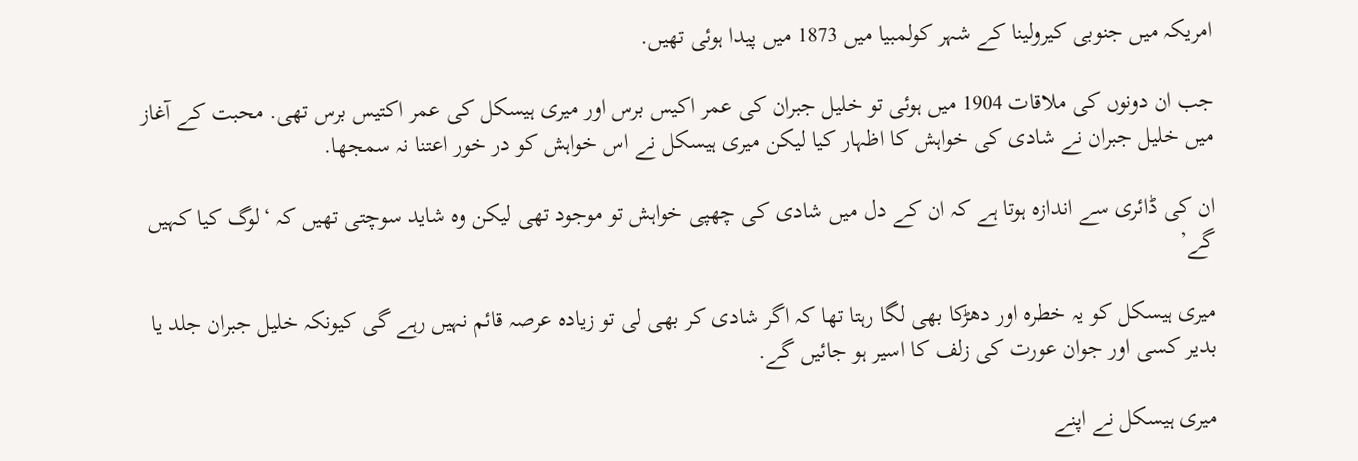امریکہ میں جنوبی کیرولینا کے شہر کولمبیا میں 1873 میں پیدا ہوئی تھیں.

جب ان دونوں کی ملاقات 1904 میں ہوئی تو خلیل جبران کی عمر اکیس برس اور میری ہیسکل کی عمر اکتیس برس تھی. محبت کے آغاز میں خلیل جبران نے شادی کی خواہش کا اظہار کیا لیکن میری ہیسکل نے اس خواہش کو در خور اعتنا نہ سمجھا.

ان کی ڈائری سے اندازہ ہوتا ہے کہ ان کے دل میں شادی کی چھپی خواہش تو موجود تھی لیکن وہ شاید سوچتی تھیں کہ ‘لوگ کیا کہیں گے’

میری ہیسکل کو یہ خطرہ اور دھڑکا بھی لگا رہتا تھا کہ اگر شادی کر بھی لی تو زیادہ عرصہ قائم نہیں رہے گی کیونکہ خلیل جبران جلد یا بدیر کسی اور جوان عورت کی زلف کا اسیر ہو جائیں گے.

میری ہیسکل نے اپنے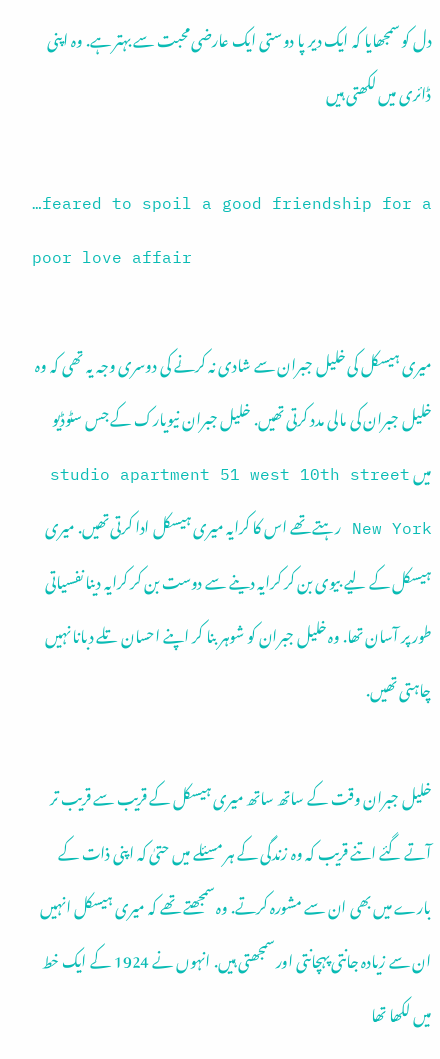دل کو سمجھایا کہ ایک دیر پا دوستی ایک عارضی محبت سے بہتر ہے. وہ اپنی ڈائری میں لکھتی ہیں

…feared to spoil a good friendship for a poor love affair

میری ہیسکل کی خلیل جبران سے شادی نہ کرنے کی دوسری وجہ یہ تھی کہ وہ خلیل جبران کی مالی مدد کرتی تھیں. خلیل جبران نیویارک کے جس سٹوڈیو میں studio apartment 51 west 10th street New York رہتے تھے اس کا کرایہ میری ہیسکل ادا کرتی تھیں. میری ہیسکل کے لیے بیوی بن کر کرایہ دینے سے دوست بن کر کرایہ دینا نفسیاتی طور پر آسان تھا. وہ خلیل جبران کو شوہر بنا کر اپنے احسان تلے دبانا نہیں چاہتی تھیں.

خلیل جبران وقت کے ساتھ ساتھ میری ہیسکل کے قریب سے قریب تر آتے گئے اتنے قریب کہ وہ زندگی کے ہر مسئلے میں حتیٰ کہ اپنی ذات کے بارے میں بھی ان سے مشورہ کرتے. وہ سمجھتے تھے کہ میری ہیسکل انہیں ان سے زیادہ جانتی پہچانتی اور سمجھتی ہیں. انہوں نے 1924 کے ایک خط میں لکھا تھا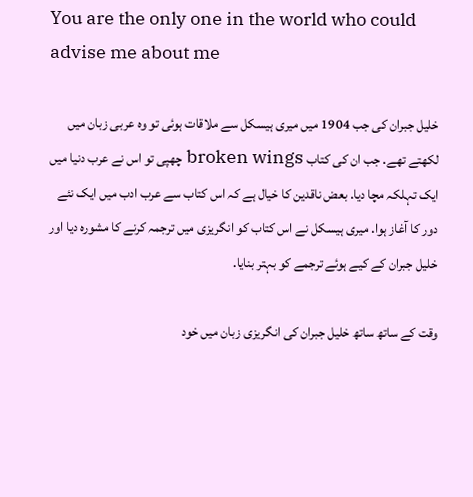You are the only one in the world who could advise me about me

خلیل جبران کی جب 1904 میں میری ہیسکل سے ملاقات ہوئی تو وہ عربی زبان میں لکھتے تھے. جب ان کی کتاب broken wings چھپی تو اس نے عرب دنیا میں ایک تہلکہ مچا دیا. بعض ناقدین کا خیال ہے کہ اس کتاب سے عرب ادب میں ایک نئے دور کا آغاز ہوا. میری ہیسکل نے اس کتاب کو انگریزی میں ترجمہ کرنے کا مشورہ دیا اور خلیل جبران کے کیے ہوئے ترجمے کو بہتر بنایا.

وقت کے ساتھ ساتھ خلیل جبران کی انگریزی زبان میں خود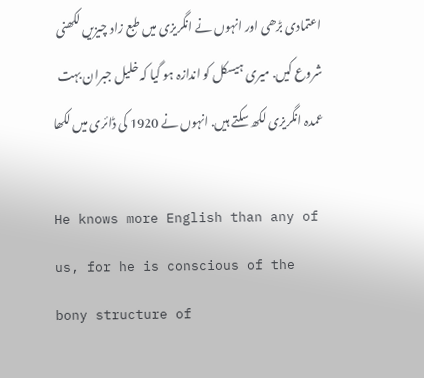اعتمادی بڑھی اور انہوں نے انگریزی میں طبع زاد چیزیں لکھنی شروع کیں. میری ہیسکل کو اندازہ ہو گیا کہ خلیل جبران بہت عمدہ انگریزی لکھ سکتے ہیں. انہوں نے 1920 کی ڈائری میں لکھا

He knows more English than any of us, for he is conscious of the bony structure of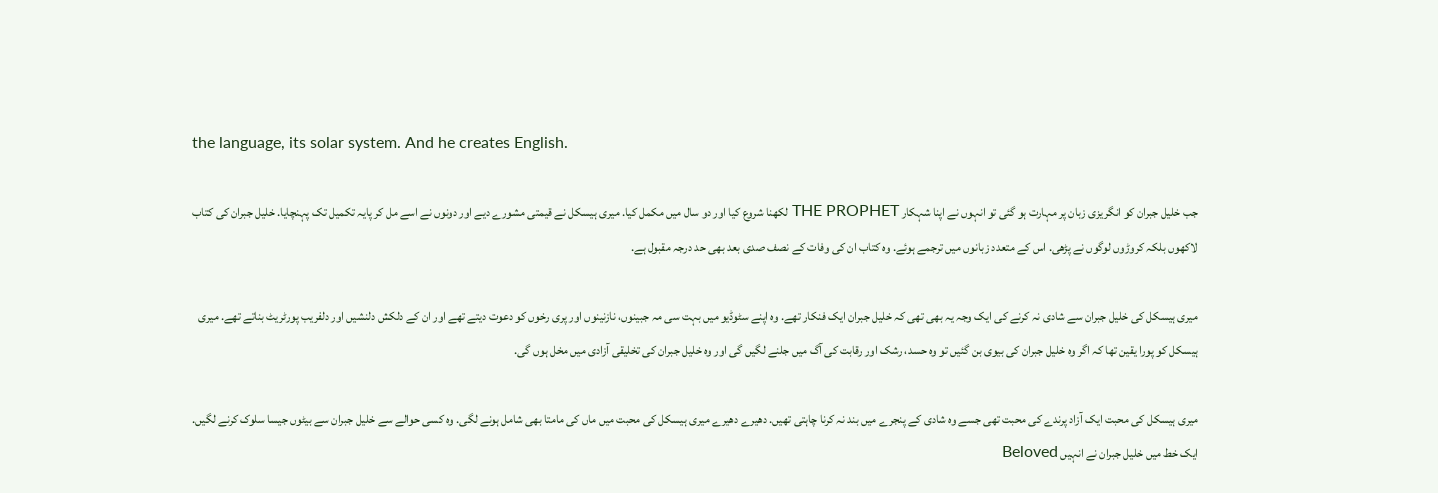the language, its solar system. And he creates English.

جب خلیل جبران کو انگریزی زبان پر مہارت ہو گئی تو انہوں نے اپنا شہکار THE PROPHET لکھنا شروع کیا اور دو سال میں مکمل کیا. میری ہیسکل نے قیمتی مشورے دیے اور دونوں نے اسے مل کر پایہ تکمیل تک پہنچایا. خلیل جبران کی کتاب لاکھوں بلکہ کروڑوں لوگوں نے پڑھی. اس کے متعدد زبانوں میں ترجمے ہوئے. وہ کتاب ان کی وفات کے نصف صدی بعد بھی حد درجہ مقبول ہے.

میری ہیسکل کی خلیل جبران سے شادی نہ کرنے کی ایک وجہ یہ بھی تھی کہ خلیل جبران ایک فنکار تھے. وہ اپنے سٹوڈیو میں بہت سی مہ جبینوں، نازنینوں اور پری رخوں کو دعوت دیتے تھے اور ان کے دلکش دلنشیں اور دلفریب پورٹریٹ بناتے تھے. میری ہیسکل کو پورا یقین تھا کہ اگر وہ خلیل جبران کی بیوی بن گئیں تو وہ حسد، رشک اور رقابت کی آگ میں جلنے لگیں گی اور وہ خلیل جبران کی تخلیقی آزادی میں مخل ہوں گی.

میری ہیسکل کی محبت ایک آزاد پرندے کی محبت تھی جسے وہ شادی کے پنجرے میں بند نہ کرنا چاہتی تھیں. دھیرے دھیرے میری ہیسکل کی محبت میں ماں کی مامتا بھی شامل ہونے لگی. وہ کسی حوالے سے خلیل جبران سے بیٹوں جیسا سلوک کرنے لگیں. ایک خط میں خلیل جبران نے انہیں Beloved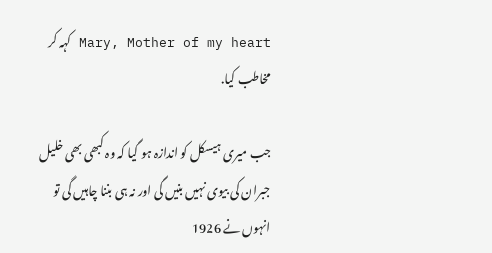Mary, Mother of my heart کہہ کر مخاطب کیا.

جب میری ہیسکل کو اندازہ ہو گیا کہ وہ کبھی بھی خلیل جبران کی بیوی نہیں بنیں گی اور نہ ہی بننا چاہیں گی تو انہوں نے 1926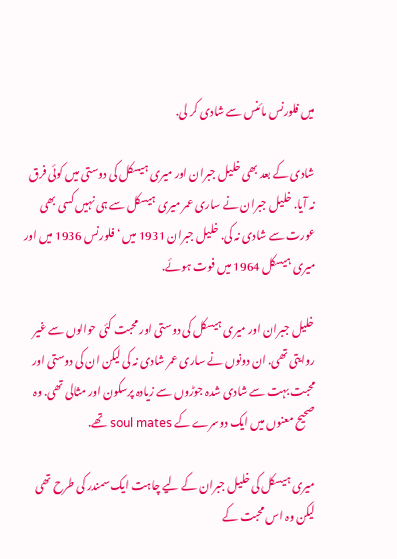میں فلورنس مائنس سے شادی کر لی.

شادی کے بعد بھی خلیل جبران اور میری ہیسکل کی دوستی میں کوئی فرق نہ آیا. خلیل جبران نے ساری عمر میری ہیسکل سے ہی نہیں کسی بھی عورت سے شادی نہ کی. خلیل جبران 1931 میں ‘فلورنس 1936 میں اور میری ہیسکل 1964 میں فوت ہوئے.

خلیل جبران اور میری ہیسکل کی دوستی اور محبت کئی حوالوں سے غیر روایتی تھی. ان دونوں نے ساری عمر شادی نہ کی لیکن ان کی دوستی اور محبت بہت سے شادی شدہ جوڑوں سے زیادہ پرسکون اور مثالی تھی. وہ صحیح معنوں میں ایک دوسرے کے soul mates تھے.

میری ہیسکل کی خلیل جبران کے لیے چاہت ایک سمندر کی طرح تھی لیکن وہ اس محبت کے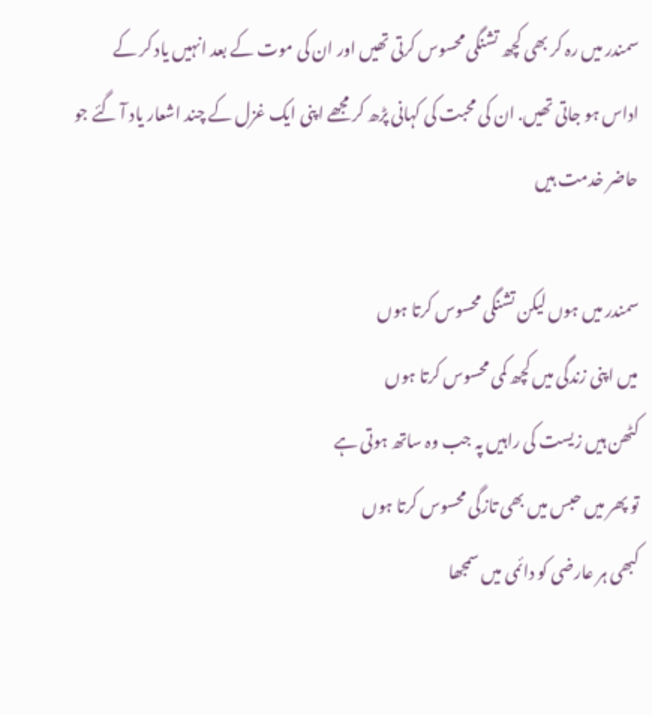سمندر میں رہ کر بھی کچھ تشنگی محسوس کرتی تھیں اور ان کی موت کے بعد انہیں یاد کر کے اداس ہو جاتی تھیں. ان کی محبت کی کہانی پڑھ کر مجھے اپنی ایک غزل کے چند اشعار یاد آ گئے جو حاضر خدمت ہیں

سمندر میں ہوں لیکن تشنگی محسوس کرتا ہوں
میں اپنی زندگی میں کچھ کمی محسوس کرتا ہوں
کٹھن ہیں زیست کی راہیں پہ جب وہ ساتھ ہوتی ہے
تو پھر میں حبس میں بھی تازگی محسوس کرتا ہوں
کبھی ہر عارضی کو دائمی میں سمجھا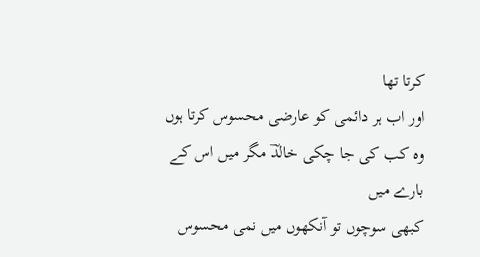کرتا تھا
اور اب ہر دائمی کو عارضی محسوس کرتا ہوں
وہ کب کی جا چکی خالدؔ مگر میں اس کے بارے میں
کبھی سوچوں تو آنکھوں میں نمی محسوس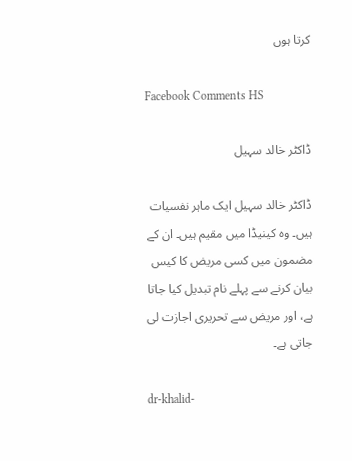کرتا ہوں

Facebook Comments HS

ڈاکٹر خالد سہیل

ڈاکٹر خالد سہیل ایک ماہر نفسیات ہیں۔ وہ کینیڈا میں مقیم ہیں۔ ان کے مضمون میں کسی مریض کا کیس بیان کرنے سے پہلے نام تبدیل کیا جاتا ہے، اور مریض سے تحریری اجازت لی جاتی ہے۔

dr-khalid-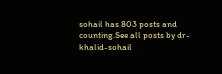sohail has 803 posts and counting.See all posts by dr-khalid-sohail